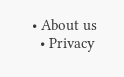• About us
  • Privacy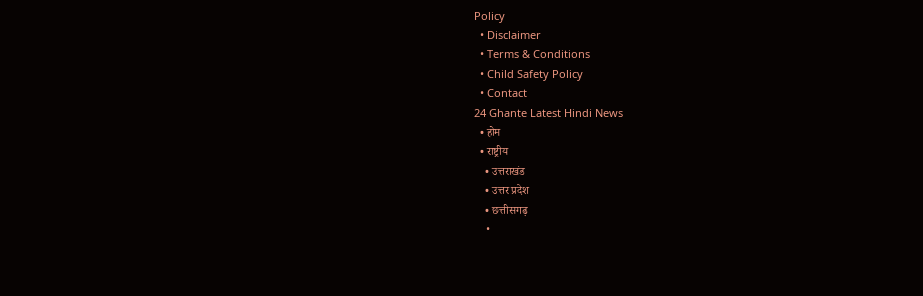Policy
  • Disclaimer
  • Terms & Conditions
  • Child Safety Policy
  • Contact
24 Ghante Latest Hindi News
  • होम
  • राष्ट्रीय
    • उत्तराखंड
    • उत्तर प्रदेश
    • छत्तीसगढ़
    •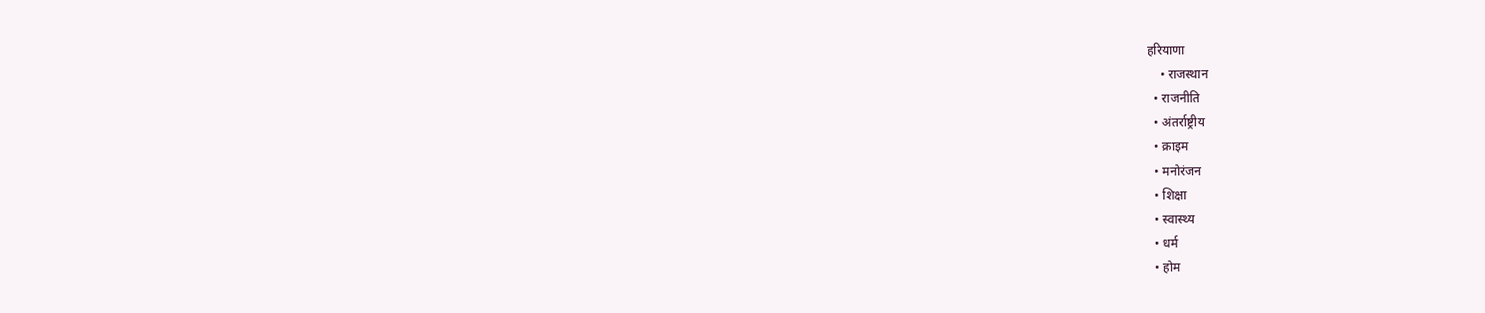हरियाणा
    • राजस्थान
  • राजनीति
  • अंतर्राष्ट्रीय
  • क्राइम
  • मनोरंजन
  • शिक्षा
  • स्वास्थ्य
  • धर्म
  • होम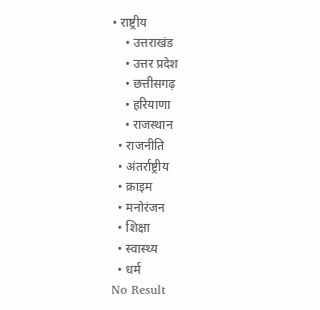• राष्ट्रीय
    • उत्तराखंड
    • उत्तर प्रदेश
    • छत्तीसगढ़
    • हरियाणा
    • राजस्थान
  • राजनीति
  • अंतर्राष्ट्रीय
  • क्राइम
  • मनोरंजन
  • शिक्षा
  • स्वास्थ्य
  • धर्म
No Result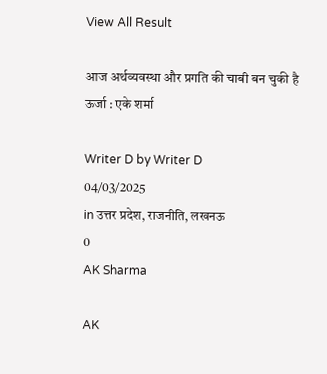View All Result

आज अर्थव्यवस्था और प्रगति की चाबी बन चुकी है ऊर्जा : एके शर्मा

Writer D by Writer D
04/03/2025
in उत्तर प्रदेश, राजनीति, लखनऊ
0
AK Sharma

AK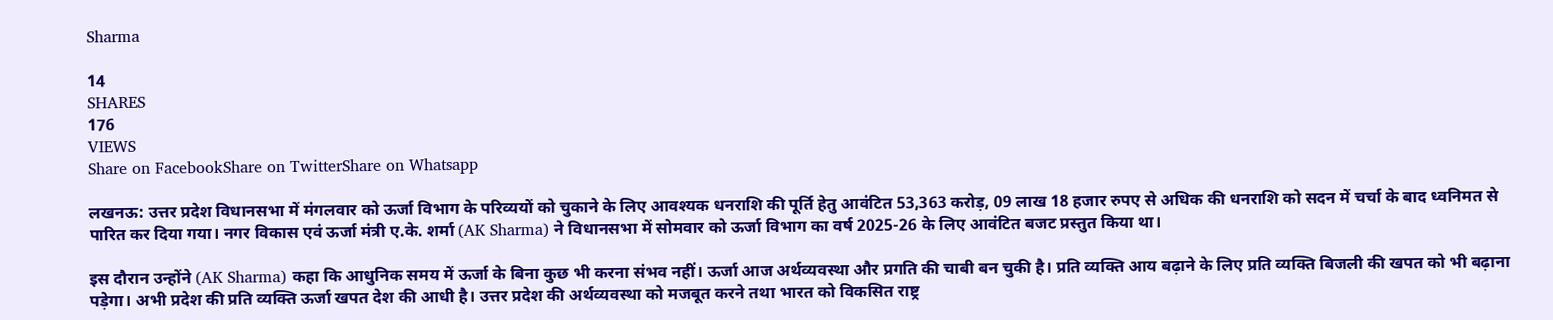Sharma

14
SHARES
176
VIEWS
Share on FacebookShare on TwitterShare on Whatsapp

लखनऊ: उत्तर प्रदेश विधानसभा में मंगलवार को ऊर्जा विभाग के परिव्ययों को चुकाने के लिए आवश्यक धनराशि की पूर्ति हेतु आवंटित 53,363 करोड़, 09 लाख 18 हजार रुपए से अधिक की धनराशि को सदन में चर्चा के बाद ध्वनिमत से पारित कर दिया गया। नगर विकास एवं ऊर्जा मंत्री ए.के. शर्मा (AK Sharma) ने विधानसभा में सोमवार को ऊर्जा विभाग का वर्ष 2025-26 के लिए आवंटित बजट प्रस्तुत किया था।

इस दौरान उन्होंने (AK Sharma) कहा कि आधुनिक समय में ऊर्जा के बिना कुछ भी करना संभव नहीं। ऊर्जा आज अर्थव्यवस्था और प्रगति की चाबी बन चुकी है। प्रति व्यक्ति आय बढ़ाने के लिए प्रति व्यक्ति बिजली की खपत को भी बढ़ाना पड़ेगा। अभी प्रदेश की प्रति व्यक्ति ऊर्जा खपत देश की आधी है। उत्तर प्रदेश की अर्थव्यवस्था को मजबूत करने तथा भारत को विकसित राष्ट्र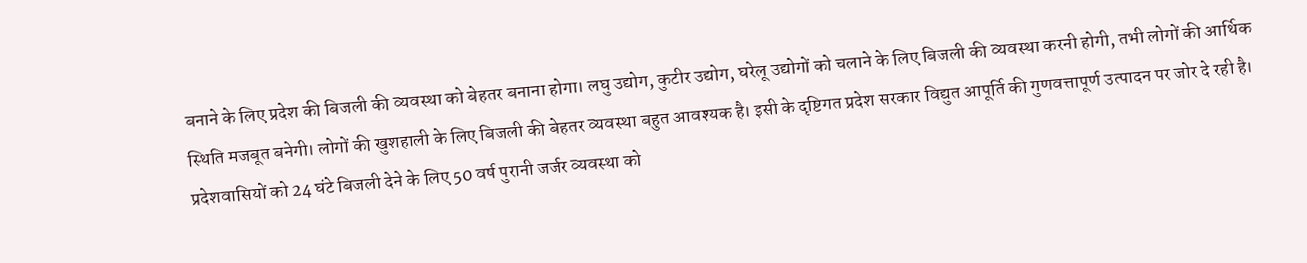बनाने के लिए प्रदेश की बिजली की व्यवस्था को बेहतर बनाना होगा। लघु उद्योग, कुटीर उद्योग, घरेलू उद्योगों को चलाने के लिए बिजली की व्यवस्था करनी होगी, तभी लोगों की आर्थिक स्थिति मजबूत बनेगी। लोगों की खुशहाली के लिए बिजली की बेहतर व्यवस्था बहुत आवश्यक है। इसी के दृष्टिगत प्रदेश सरकार विद्युत आपूर्ति की गुणवत्तापूर्ण उत्पादन पर जोर दे रही है। प्रदेशवासियों को 24 घंटे बिजली देने के लिए 50 वर्ष पुरानी जर्जर व्यवस्था को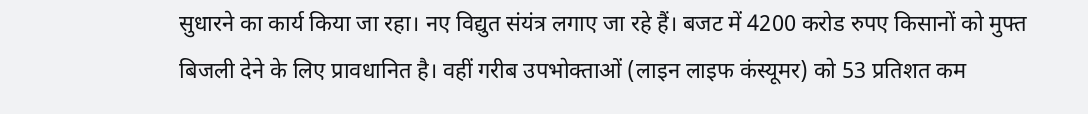सुधारने का कार्य किया जा रहा। नए विद्युत संयंत्र लगाए जा रहे हैं। बजट में 4200 करोड रुपए किसानों को मुफ्त बिजली देने के लिए प्रावधानित है। वहीं गरीब उपभोक्ताओं (लाइन लाइफ कंस्यूमर) को 53 प्रतिशत कम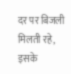दर पर बिजली मिलती रहे, इसके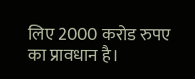लिए 2000 करोड रुपए का प्रावधान है।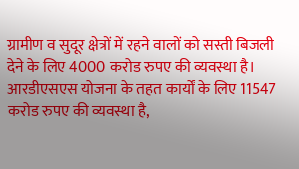ग्रामीण व सुदूर क्षेत्रों में रहने वालों को सस्ती बिजली देने के लिए 4000 करोड रुपए की व्यवस्था है। आरडीएसएस योजना के तहत कार्यों के लिए 11547 करोड रुपए की व्यवस्था है,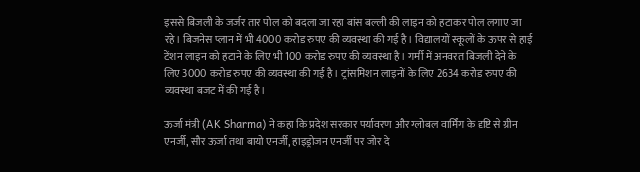इससे बिजली के जर्जर तार पोल को बदला जा रहा बांस बल्ली की लाइन को हटाकर पोल लगाए जा रहे। बिजनेस प्लान में भी 4000 करोड रुपए की व्यवस्था की गई है। विद्यालयों स्कूलों के ऊपर से हाई टेंशन लाइन को हटाने के लिए भी 100 करोड रुपए की व्यवस्था है। गर्मी में अनवरत बिजली देने के लिए 3000 करोड रुपए की व्यवस्था की गई है। ट्रांसमिशन लाइनों के लिए 2634 करोड रुपए की व्यवस्था बजट में की गई है।

ऊर्जा मंत्री (AK Sharma) ने कहा कि प्रदेश सरकार पर्यावरण और ग्लोबल वार्मिंग के दृष्टि से ग्रीन एनर्जी, सौर ऊर्जा तथा बायो एनर्जी, हाइड्रोजन एनर्जी पर जोर दे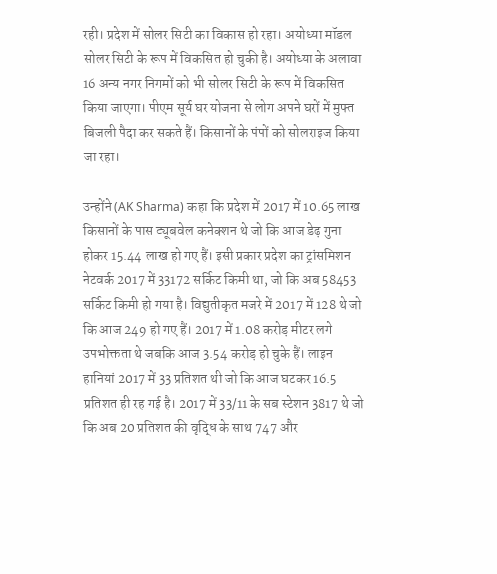रही। प्रदेश में सोलर सिटी का विकास हो रहा। अयोध्या मॉडल सोलर सिटी के रूप में विकसित हो चुकी है। अयोध्या के अलावा 16 अन्य नगर निगमों को भी सोलर सिटी के रूप में विकसित किया जाएगा। पीएम सूर्य घर योजना से लोग अपने घरों में मुफ्त बिजली पैदा कर सकते हैं। किसानों के पंपों को सोलराइज किया जा रहा।

उन्होंने (AK Sharma) कहा कि प्रदेश में 2017 में 10.65 लाख किसानों के पास ट्यूबवेल कनेक्शन थे जो कि आज डेढ़ गुना होकर 15.44 लाख हो गए हैं। इसी प्रकार प्रदेश का ट्रांसमिशन नेटवर्क 2017 में 33172 सर्किट किमी था, जो कि अब 58453 सर्किट किमी हो गया है। विद्युतीकृत मजरे में 2017 में 128 थे जो कि आज 249 हो गए हैं। 2017 में 1.08 करोड़ मीटर लगे उपभोक्तता थे जबकि आज 3.54 करोड़ हो चुके हैं। लाइन हानियां 2017 में 33 प्रतिशत थी जो कि आज घटकर 16.5 प्रतिशत ही रह गई है। 2017 में 33/11 के सब स्टेशन 3817 थे जो कि अब 20 प्रतिशत की वृद्धि के साथ 747 और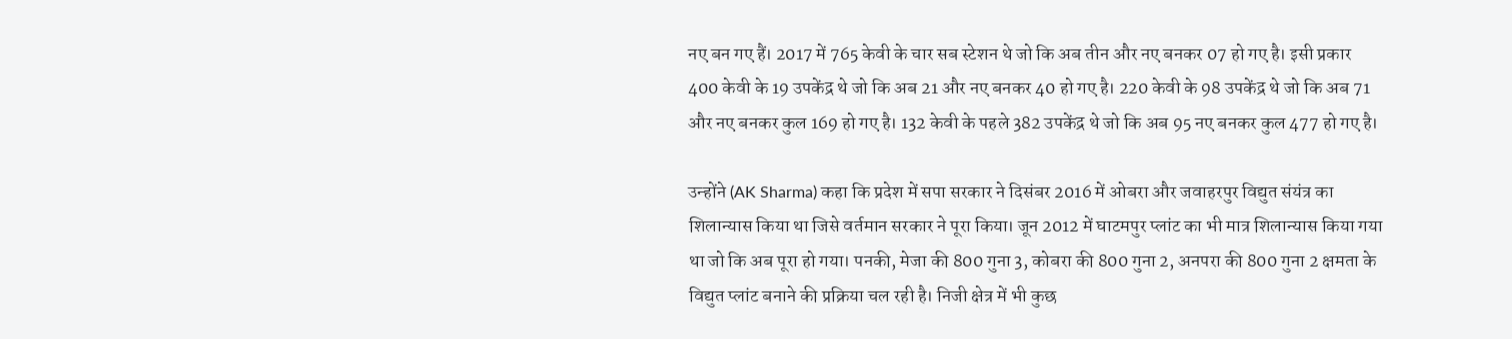नए बन गए हैं। 2017 में 765 केवी के चार सब स्टेशन थे जो कि अब तीन और नए बनकर 07 हो गए है। इसी प्रकार 400 केवी के 19 उपकेंद्र थे जो कि अब 21 और नए बनकर 40 हो गए है। 220 केवी के 98 उपकेंद्र थे जो कि अब 71 और नए बनकर कुल 169 हो गए है। 132 केवी के पहले 382 उपकेंद्र थे जो कि अब 95 नए बनकर कुल 477 हो गए है।

उन्होंने (AK Sharma) कहा कि प्रदेश में सपा सरकार ने दिसंबर 2016 में ओबरा और जवाहरपुर विद्युत संयंत्र का शिलान्यास किया था जिसे वर्तमान सरकार ने पूरा किया। जून 2012 में घाटमपुर प्लांट का भी मात्र शिलान्यास किया गया था जो कि अब पूरा हो गया। पनकी, मेजा की 800 गुना 3, कोबरा की 800 गुना 2, अनपरा की 800 गुना 2 क्षमता के विद्युत प्लांट बनाने की प्रक्रिया चल रही है। निजी क्षेत्र में भी कुछ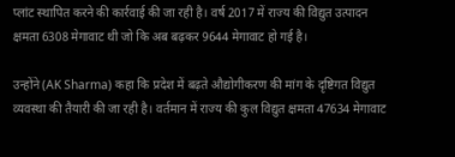प्लांट स्थापित करने की कार्रवाई की जा रही है। वर्ष 2017 में राज्य की विद्युत उत्पादन क्षमता 6308 मेगावाट थी जो कि अब बढ़कर 9644 मेगावाट हो गई है।

उन्होंने (AK Sharma) कहा कि प्रदेश में बढ़ते औद्योगीकरण की मांग के दृष्टिगत विद्युत व्यवस्था की तैयारी की जा रही है। वर्तमान में राज्य की कुल विद्युत क्षमता 47634 मेगावाट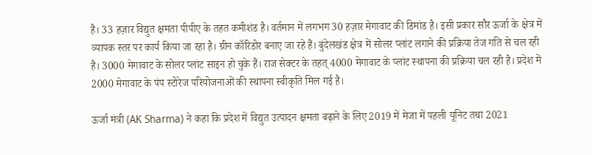है। 33 हज़ार विद्युत क्षमता पीपीए के तहत कमीशंड है। वर्तमान में लगभग 30 हज़ार मेगावाट की डिमांड है। इसी प्रकार सौर ऊर्जा के क्षेत्र में व्यापक स्तर पर कार्य किया जा रहा है। ग्रीन कॉरिडोर बनाए जा रहे हैं। बुंदेलखंड क्षेत्र में सोलर प्लांट लगाने की प्रक्रिया तेज गति से चल रही है। 3000 मेगावाट के सोलर प्लांट साइन हो चुके हैं। राज सेक्टर के तहत् 4000 मेगावाट के प्लांट स्थापना की प्रक्रिया चल रही है। प्रदेश में 2000 मेगावाट के पंप स्टोरेज परियोजनाओं की स्थापना स्वीकृति मिल गई है।

ऊर्जा मंत्री (AK Sharma) ने कहा कि प्रदेश में विद्युत उत्पादन क्षमता बढ़ाने के लिए 2019 में मेजा में पहली यूनिट तथा 2021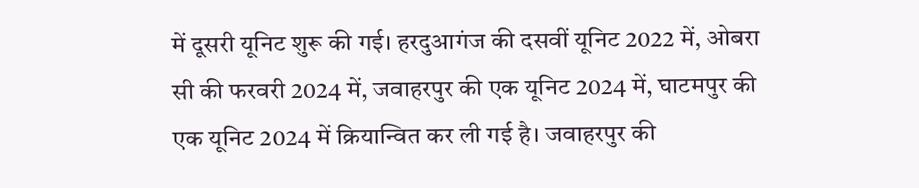में दूसरी यूनिट शुरू की गई। हरदुआगंज की दसवीं यूनिट 2022 में, ओबरा सी की फरवरी 2024 में, जवाहरपुर की एक यूनिट 2024 में, घाटमपुर की एक यूनिट 2024 में क्रियान्वित कर ली गई है। जवाहरपुर की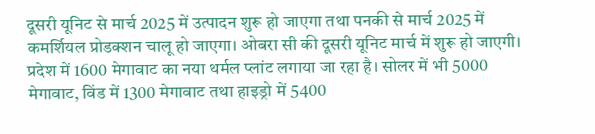दूसरी यूनिट से मार्च 2025 में उत्पादन शुरू हो जाएगा तथा पनकी से मार्च 2025 में कमर्शियल प्रोडक्शन चालू हो जाएगा। ओबरा सी की दूसरी यूनिट मार्च में शुरू हो जाएगी। प्रदेश में 1600 मेगावाट का नया थर्मल प्लांट लगाया जा रहा है। सोलर में भी 5000 मेगावाट, विंड में 1300 मेगावाट तथा हाइड्रो में 5400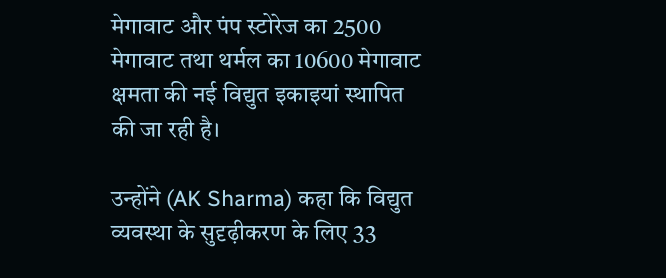मेगावाट और पंप स्टोरेज का 2500 मेगावाट तथा थर्मल का 10600 मेगावाट क्षमता की नई विद्युत इकाइयां स्थापित की जा रही है।

उन्होंने (AK Sharma) कहा कि विद्युत व्यवस्था के सुदृढ़ीकरण के लिए 33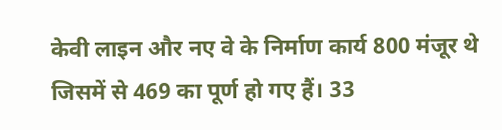केवी लाइन और नए वे के निर्माण कार्य 800 मंजूर थे जिसमें से 469 का पूर्ण हो गए हैं। 33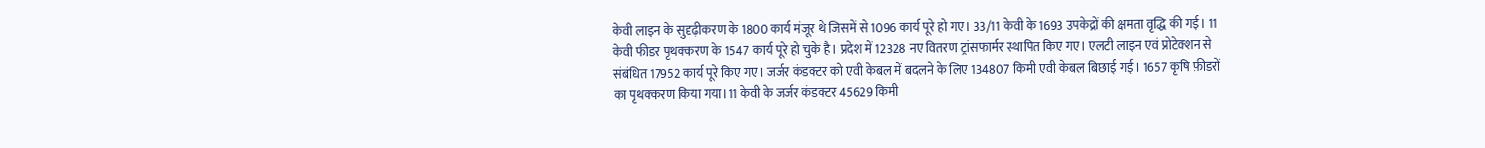केवी लाइन के सुदृढ़ीकरण के 1800 कार्य मंजूर थे जिसमें से 1096 कार्य पूरे हो गए। 33/11 केवी के 1693 उपकेद्रों की क्षमता वृद्धि की गई। 11 केवी फीडर पृथक्करण के 1547 कार्य पूरे हो चुके है। प्रदेश में 12328 नए वितरण ट्रांसफार्मर स्थापित किए गए। एलटी लाइन एवं प्रोटेक्शन से संबंधित 17952 कार्य पूरे किए गए। जर्जर कंडक्टर को एवी केबल में बदलने के लिए 134807 किमी एवी केबल बिछाई गई। 1657 कृषि फ़ीडरों का पृथक्करण किया गया।11 केवी के जर्जर कंडक्टर 45629 किमी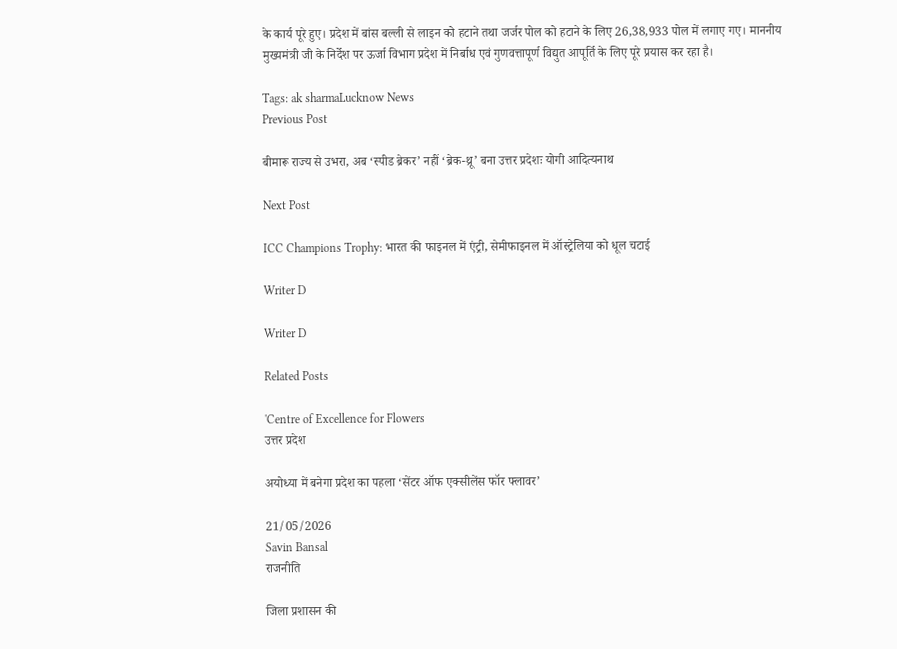के कार्य पूरे हुए। प्रदेश में बांस बल्ली से लाइन को हटाने तथा जर्जर पोल को हटाने के लिए 26,38,933 पोल में लगाए गए। माननीय मुख्यमंत्री जी के निर्देश पर ऊर्जा विभाग प्रदेश में निर्बाध एवं गुणवत्तापूर्ण विद्युत आपूर्ति के लिए पूरे प्रयास कर रहा है।

Tags: ak sharmaLucknow News
Previous Post

बीमारू राज्य से उभरा, अब ‘स्पीड ब्रेकर’ नहीं ‘ब्रेक-थ्रू’ बना उत्तर प्रदेशः योगी आदित्यनाथ

Next Post

ICC Champions Trophy: भारत की फाइनल में एंट्री, सेमीफाइनल में ऑस्ट्रेलिया को धूल चटाई

Writer D

Writer D

Related Posts

'Centre of Excellence for Flowers
उत्तर प्रदेश

अयोध्या में बनेगा प्रदेश का पहला ‘सेंटर ऑफ एक्सीलेंस फॉर फ्लावर’

21/05/2026
Savin Bansal
राजनीति

जिला प्रशासन की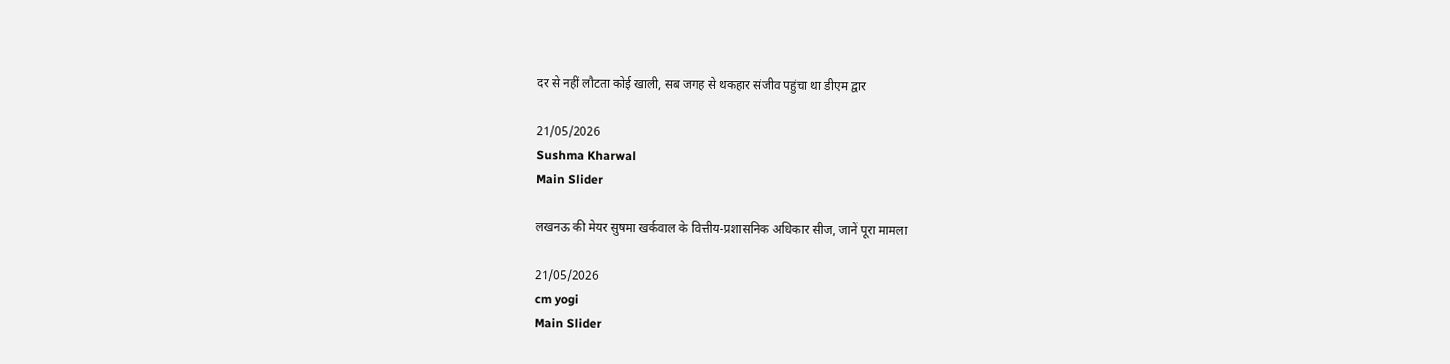दर से नहीं लौटता कोई खाली, सब जगह से थकहार संजीव पहुंचा था डीएम द्वार

21/05/2026
Sushma Kharwal
Main Slider

लखनऊ की मेयर सुषमा खर्कवाल के वित्तीय-प्रशासनिक अधिकार सीज, जानें पूरा मामला

21/05/2026
cm yogi
Main Slider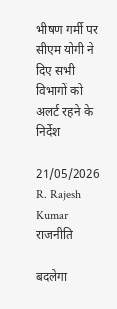भीषण गर्मी पर सीएम योगी ने दिए सभी विभागों को अलर्ट रहने के निर्देश

21/05/2026
R. Rajesh Kumar
राजनीति

बदलेगा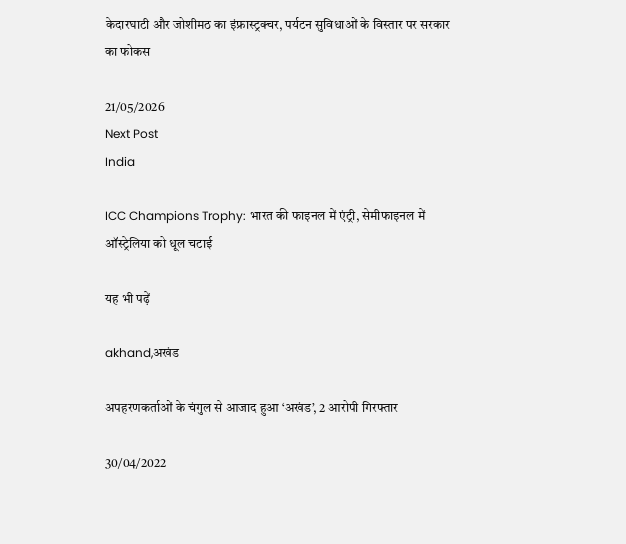केदारघाटी और जोशीमठ का इंफ्रास्ट्रक्चर, पर्यटन सुविधाओं के विस्तार पर सरकार का फोकस

21/05/2026
Next Post
India

ICC Champions Trophy: भारत की फाइनल में एंट्री, सेमीफाइनल में ऑस्ट्रेलिया को धूल चटाई

यह भी पढ़ें

akhand,अखंड

अपहरणकर्ताओं के चंगुल से आजाद हुआ ‘अखंड’, 2 आरोपी गिरफ्तार

30/04/2022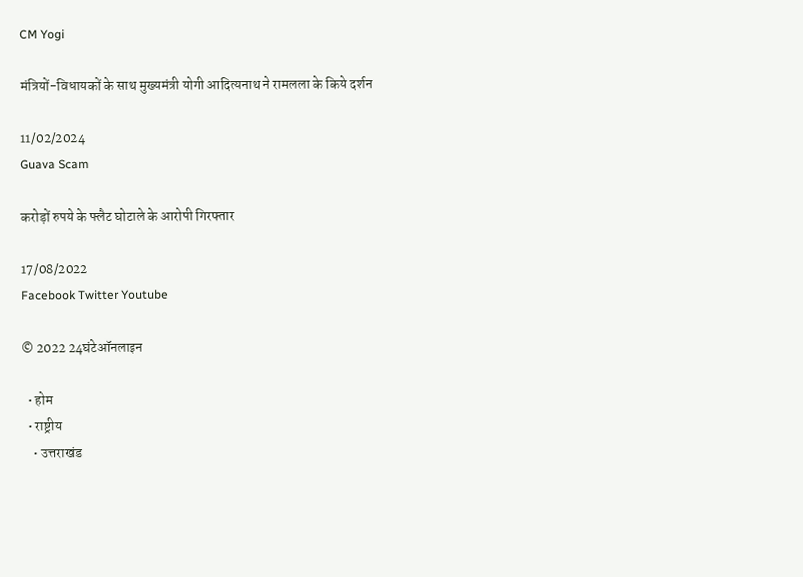CM Yogi

मंत्रियों-विधायकों के साथ मुख्यमंत्री योगी आदित्यनाथ ने रामलला के किये दर्शन

11/02/2024
Guava Scam

करोड़ों रुपये के फ्लैट घोटाले के आरोपी गिरफ्तार

17/08/2022
Facebook Twitter Youtube

© 2022 24घंटेऑनलाइन

  • होम
  • राष्ट्रीय
    • उत्तराखंड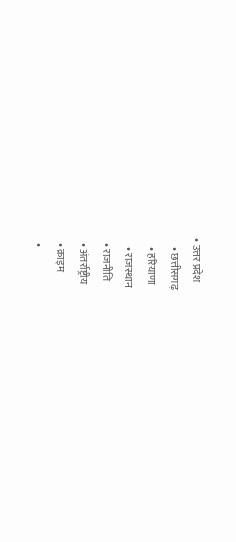• उत्तर प्रदेश
    • छत्तीसगढ़
    • हरियाणा
    • राजस्थान
  • राजनीति
  • अंतर्राष्ट्रीय
  • क्राइम
  •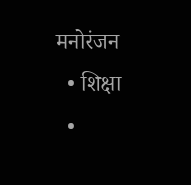मनोरंजन
  • शिक्षा
  •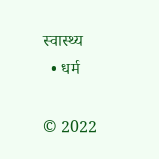स्वास्थ्य
  • धर्म

© 2022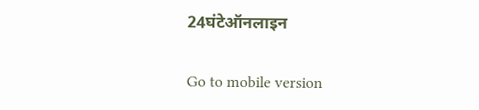24घंटेऑनलाइन

Go to mobile version